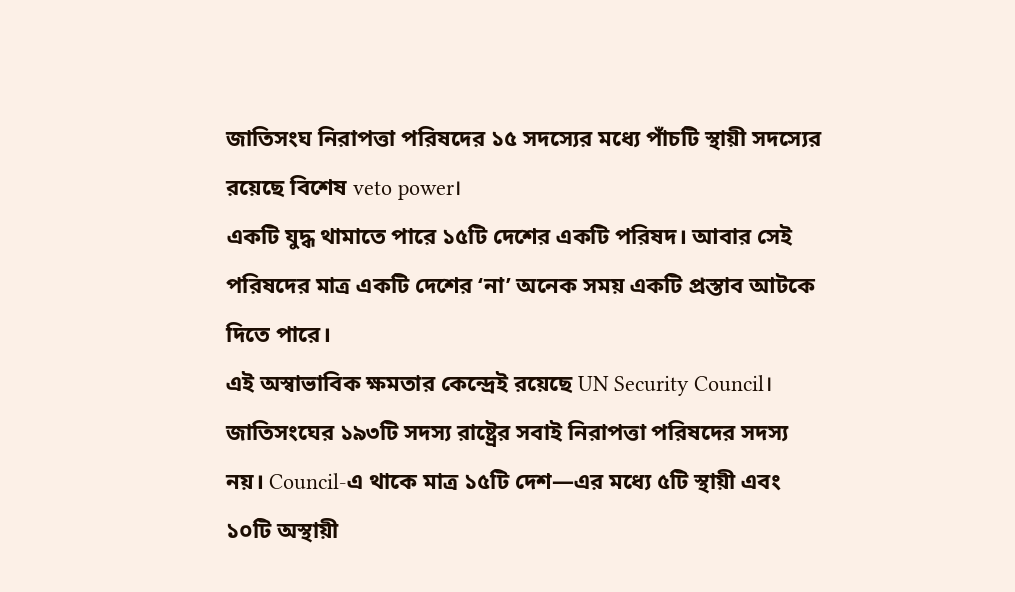জাতিসংঘ নিরাপত্তা পরিষদের ১৫ সদস্যের মধ্যে পাঁচটি স্থায়ী সদস্যের রয়েছে বিশেষ veto power।
একটি যুদ্ধ থামাতে পারে ১৫টি দেশের একটি পরিষদ। আবার সেই পরিষদের মাত্র একটি দেশের ‘না’ অনেক সময় একটি প্রস্তাব আটকে দিতে পারে।
এই অস্বাভাবিক ক্ষমতার কেন্দ্রেই রয়েছে UN Security Council।
জাতিসংঘের ১৯৩টি সদস্য রাষ্ট্রের সবাই নিরাপত্তা পরিষদের সদস্য নয়। Council-এ থাকে মাত্র ১৫টি দেশ—এর মধ্যে ৫টি স্থায়ী এবং ১০টি অস্থায়ী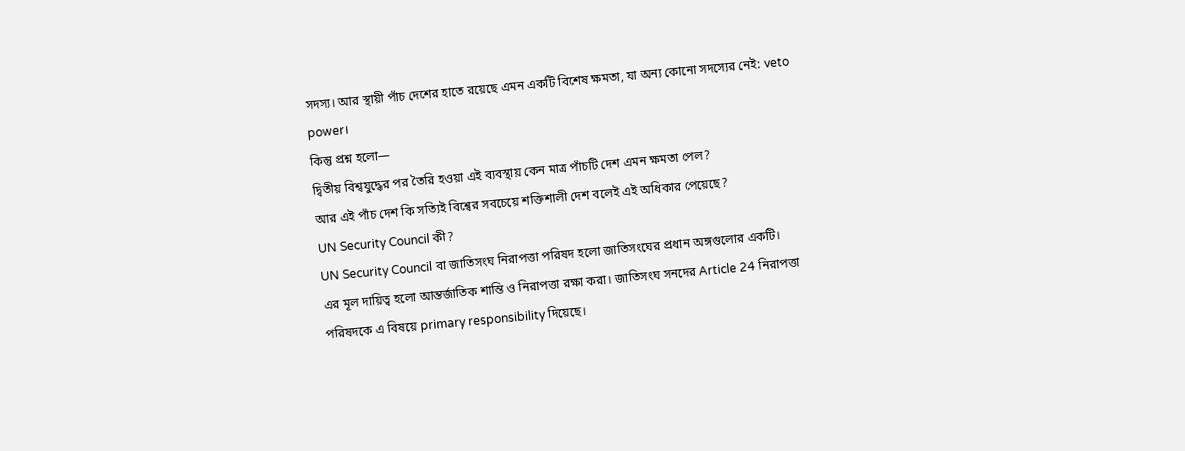সদস্য। আর স্থায়ী পাঁচ দেশের হাতে রয়েছে এমন একটি বিশেষ ক্ষমতা, যা অন্য কোনো সদস্যের নেই: veto power।
কিন্তু প্রশ্ন হলো—
দ্বিতীয় বিশ্বযুদ্ধের পর তৈরি হওয়া এই ব্যবস্থায় কেন মাত্র পাঁচটি দেশ এমন ক্ষমতা পেল?
আর এই পাঁচ দেশ কি সত্যিই বিশ্বের সবচেয়ে শক্তিশালী দেশ বলেই এই অধিকার পেয়েছে?
UN Security Council কী?
UN Security Council বা জাতিসংঘ নিরাপত্তা পরিষদ হলো জাতিসংঘের প্রধান অঙ্গগুলোর একটি।
এর মূল দায়িত্ব হলো আন্তর্জাতিক শান্তি ও নিরাপত্তা রক্ষা করা। জাতিসংঘ সনদের Article 24 নিরাপত্তা পরিষদকে এ বিষয়ে primary responsibility দিয়েছে।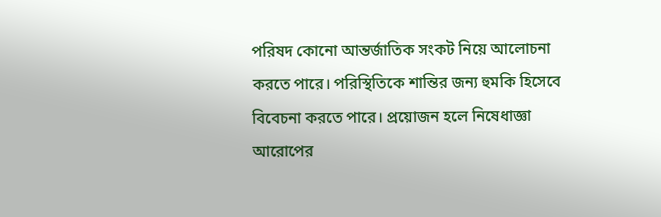পরিষদ কোনো আন্তর্জাতিক সংকট নিয়ে আলোচনা করতে পারে। পরিস্থিতিকে শান্তির জন্য হুমকি হিসেবে বিবেচনা করতে পারে। প্রয়োজন হলে নিষেধাজ্ঞা আরোপের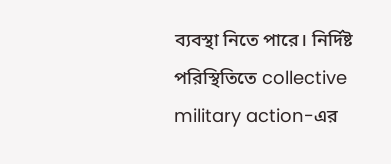ব্যবস্থা নিতে পারে। নির্দিষ্ট পরিস্থিতিতে collective military action-এর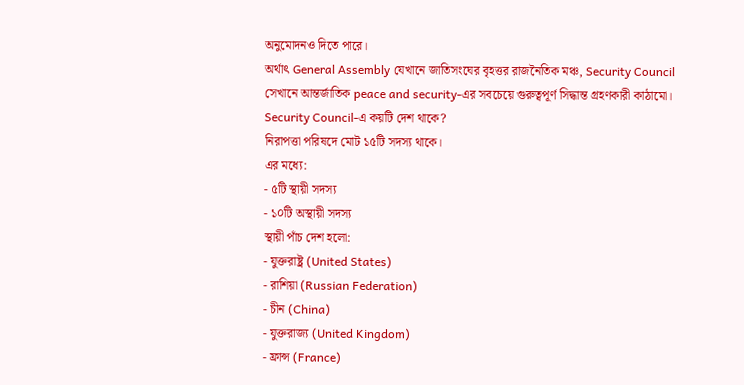অনুমোদনও দিতে পারে।
অর্থাৎ General Assembly যেখানে জাতিসংঘের বৃহত্তর রাজনৈতিক মঞ্চ, Security Council সেখানে আন্তর্জাতিক peace and security-এর সবচেয়ে গুরুত্বপূর্ণ সিদ্ধান্ত গ্রহণকারী কাঠামো।
Security Council-এ কয়টি দেশ থাকে?
নিরাপত্তা পরিষদে মোট ১৫টি সদস্য থাকে।
এর মধ্যে:
- ৫টি স্থায়ী সদস্য
- ১০টি অস্থায়ী সদস্য
স্থায়ী পাঁচ দেশ হলো:
- যুক্তরাষ্ট্র (United States)
- রাশিয়া (Russian Federation)
- চীন (China)
- যুক্তরাজ্য (United Kingdom)
- ফ্রান্স (France)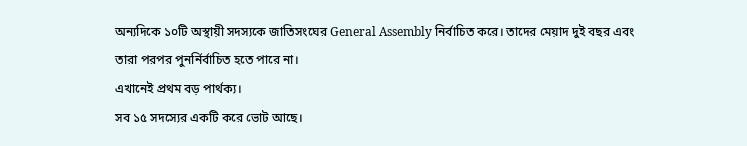অন্যদিকে ১০টি অস্থায়ী সদস্যকে জাতিসংঘের General Assembly নির্বাচিত করে। তাদের মেয়াদ দুই বছর এবং তারা পরপর পুনর্নির্বাচিত হতে পারে না।
এখানেই প্রথম বড় পার্থক্য।
সব ১৫ সদস্যের একটি করে ভোট আছে।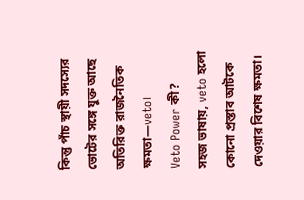কিন্তু পাঁচ স্থায়ী সদস্যের ভোটের সঙ্গে যুক্ত আছে অতিরিক্ত রাজনৈতিক ক্ষমতা—veto।
Veto Power কী?
সহজ ভাষায়, veto হলো কোনো প্রস্তাব আটকে দেওয়ার বিশেষ ক্ষমতা।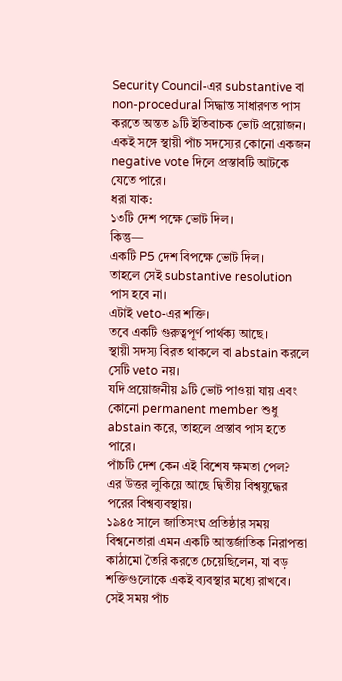Security Council-এর substantive বা non-procedural সিদ্ধান্ত সাধারণত পাস করতে অন্তত ৯টি ইতিবাচক ভোট প্রয়োজন। একই সঙ্গে স্থায়ী পাঁচ সদস্যের কোনো একজন negative vote দিলে প্রস্তাবটি আটকে যেতে পারে।
ধরা যাক:
১৩টি দেশ পক্ষে ভোট দিল।
কিন্তু—
একটি P5 দেশ বিপক্ষে ভোট দিল।
তাহলে সেই substantive resolution পাস হবে না।
এটাই veto-এর শক্তি।
তবে একটি গুরুত্বপূর্ণ পার্থক্য আছে।
স্থায়ী সদস্য বিরত থাকলে বা abstain করলে সেটি veto নয়।
যদি প্রয়োজনীয় ৯টি ভোট পাওয়া যায় এবং কোনো permanent member শুধু abstain করে, তাহলে প্রস্তাব পাস হতে পারে।
পাঁচটি দেশ কেন এই বিশেষ ক্ষমতা পেল?
এর উত্তর লুকিয়ে আছে দ্বিতীয় বিশ্বযুদ্ধের পরের বিশ্বব্যবস্থায়।
১৯৪৫ সালে জাতিসংঘ প্রতিষ্ঠার সময় বিশ্বনেতারা এমন একটি আন্তর্জাতিক নিরাপত্তা কাঠামো তৈরি করতে চেয়েছিলেন, যা বড় শক্তিগুলোকে একই ব্যবস্থার মধ্যে রাখবে।
সেই সময় পাঁচ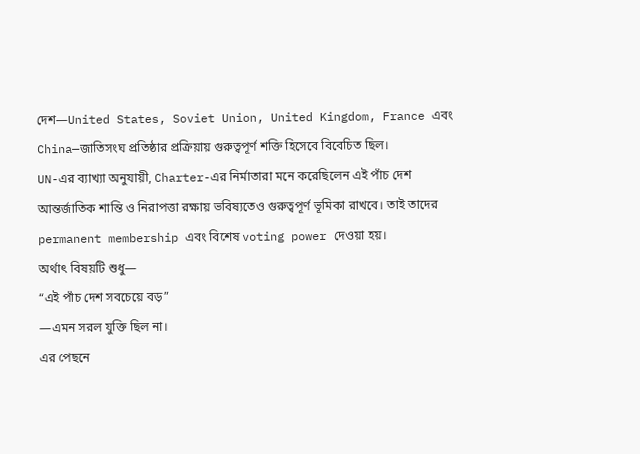দেশ—United States, Soviet Union, United Kingdom, France এবং China—জাতিসংঘ প্রতিষ্ঠার প্রক্রিয়ায় গুরুত্বপূর্ণ শক্তি হিসেবে বিবেচিত ছিল।
UN-এর ব্যাখ্যা অনুযায়ী, Charter-এর নির্মাতারা মনে করেছিলেন এই পাঁচ দেশ আন্তর্জাতিক শান্তি ও নিরাপত্তা রক্ষায় ভবিষ্যতেও গুরুত্বপূর্ণ ভূমিকা রাখবে। তাই তাদের permanent membership এবং বিশেষ voting power দেওয়া হয়।
অর্থাৎ বিষয়টি শুধু—
“এই পাঁচ দেশ সবচেয়ে বড়”
—এমন সরল যুক্তি ছিল না।
এর পেছনে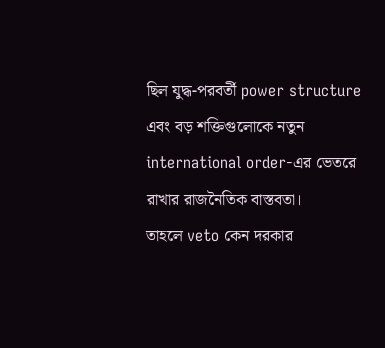ছিল যুদ্ধ-পরবর্তী power structure এবং বড় শক্তিগুলোকে নতুন international order-এর ভেতরে রাখার রাজনৈতিক বাস্তবতা।
তাহলে veto কেন দরকার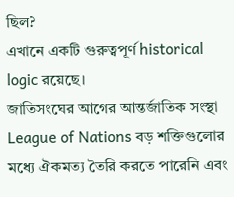ছিল?
এখানে একটি গুরুত্বপূর্ণ historical logic রয়েছে।
জাতিসংঘের আগের আন্তর্জাতিক সংস্থা League of Nations বড় শক্তিগুলোর মধ্যে ঐকমত্য তৈরি করতে পারেনি এবং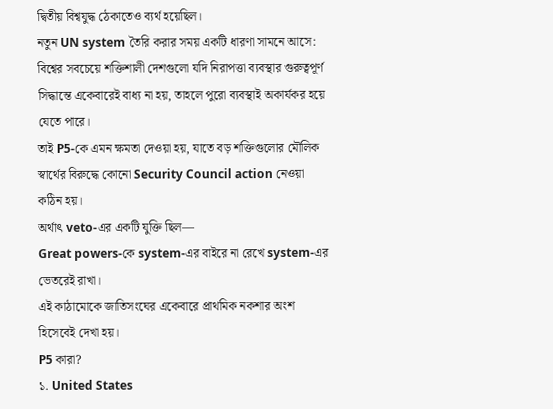দ্বিতীয় বিশ্বযুদ্ধ ঠেকাতেও ব্যর্থ হয়েছিল।
নতুন UN system তৈরি করার সময় একটি ধারণা সামনে আসে:
বিশ্বের সবচেয়ে শক্তিশালী দেশগুলো যদি নিরাপত্তা ব্যবস্থার গুরুত্বপূর্ণ সিদ্ধান্তে একেবারেই বাধ্য না হয়, তাহলে পুরো ব্যবস্থাই অকার্যকর হয়ে যেতে পারে।
তাই P5-কে এমন ক্ষমতা দেওয়া হয়, যাতে বড় শক্তিগুলোর মৌলিক স্বার্থের বিরুদ্ধে কোনো Security Council action নেওয়া কঠিন হয়।
অর্থাৎ veto-এর একটি যুক্তি ছিল—
Great powers-কে system-এর বাইরে না রেখে system-এর ভেতরেই রাখা।
এই কাঠামোকে জাতিসংঘের একেবারে প্রাথমিক নকশার অংশ হিসেবেই দেখা হয়।
P5 কারা?
১. United States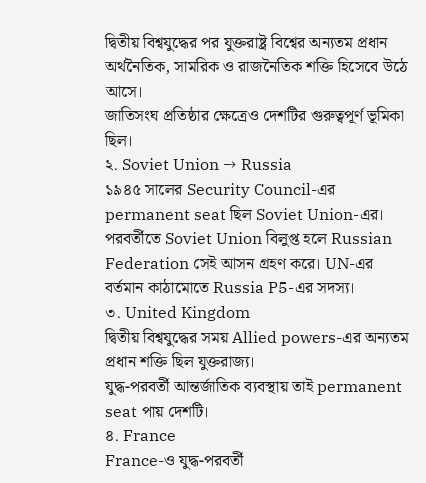দ্বিতীয় বিশ্বযুদ্ধের পর যুক্তরাষ্ট্র বিশ্বের অন্যতম প্রধান অর্থনৈতিক, সামরিক ও রাজনৈতিক শক্তি হিসেবে উঠে আসে।
জাতিসংঘ প্রতিষ্ঠার ক্ষেত্রেও দেশটির গুরুত্বপূর্ণ ভূমিকা ছিল।
২. Soviet Union → Russia
১৯৪৫ সালের Security Council-এর permanent seat ছিল Soviet Union-এর।
পরবর্তীতে Soviet Union বিলুপ্ত হলে Russian Federation সেই আসন গ্রহণ করে। UN-এর বর্তমান কাঠামোতে Russia P5-এর সদস্য।
৩. United Kingdom
দ্বিতীয় বিশ্বযুদ্ধের সময় Allied powers-এর অন্যতম প্রধান শক্তি ছিল যুক্তরাজ্য।
যুদ্ধ-পরবর্তী আন্তর্জাতিক ব্যবস্থায় তাই permanent seat পায় দেশটি।
৪. France
France-ও যুদ্ধ-পরবর্তী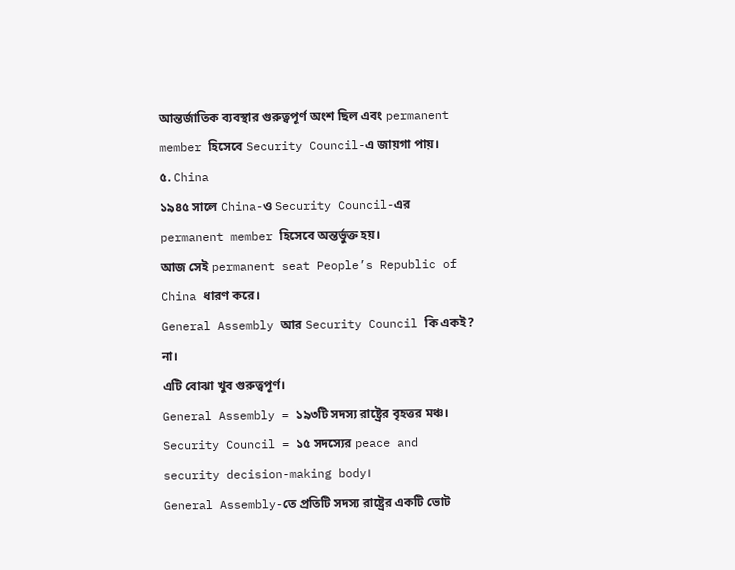আন্তর্জাতিক ব্যবস্থার গুরুত্বপূর্ণ অংশ ছিল এবং permanent member হিসেবে Security Council-এ জায়গা পায়।
৫. China
১৯৪৫ সালে China-ও Security Council-এর permanent member হিসেবে অন্তর্ভুক্ত হয়।
আজ সেই permanent seat People’s Republic of China ধারণ করে।
General Assembly আর Security Council কি একই?
না।
এটি বোঝা খুব গুরুত্বপূর্ণ।
General Assembly = ১৯৩টি সদস্য রাষ্ট্রের বৃহত্তর মঞ্চ।
Security Council = ১৫ সদস্যের peace and security decision-making body।
General Assembly-তে প্রতিটি সদস্য রাষ্ট্রের একটি ভোট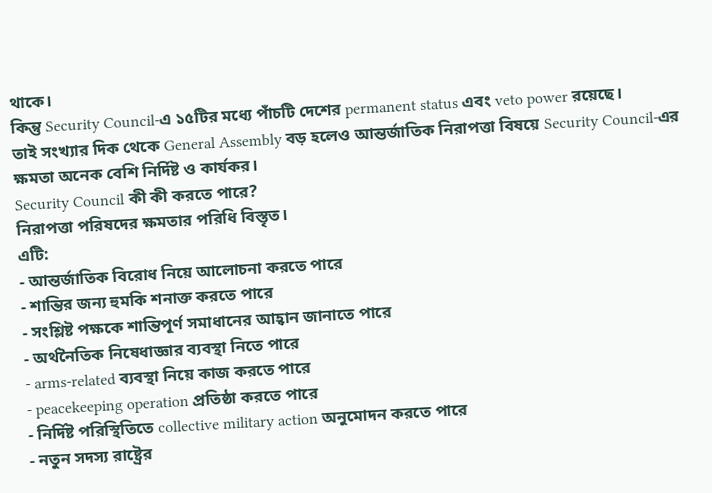থাকে।
কিন্তু Security Council-এ ১৫টির মধ্যে পাঁচটি দেশের permanent status এবং veto power রয়েছে।
তাই সংখ্যার দিক থেকে General Assembly বড় হলেও আন্তর্জাতিক নিরাপত্তা বিষয়ে Security Council-এর ক্ষমতা অনেক বেশি নির্দিষ্ট ও কার্যকর।
Security Council কী কী করতে পারে?
নিরাপত্তা পরিষদের ক্ষমতার পরিধি বিস্তৃত।
এটি:
- আন্তর্জাতিক বিরোধ নিয়ে আলোচনা করতে পারে
- শান্তির জন্য হুমকি শনাক্ত করতে পারে
- সংশ্লিষ্ট পক্ষকে শান্তিপূর্ণ সমাধানের আহ্বান জানাতে পারে
- অর্থনৈতিক নিষেধাজ্ঞার ব্যবস্থা নিতে পারে
- arms-related ব্যবস্থা নিয়ে কাজ করতে পারে
- peacekeeping operation প্রতিষ্ঠা করতে পারে
- নির্দিষ্ট পরিস্থিতিতে collective military action অনুমোদন করতে পারে
- নতুন সদস্য রাষ্ট্রের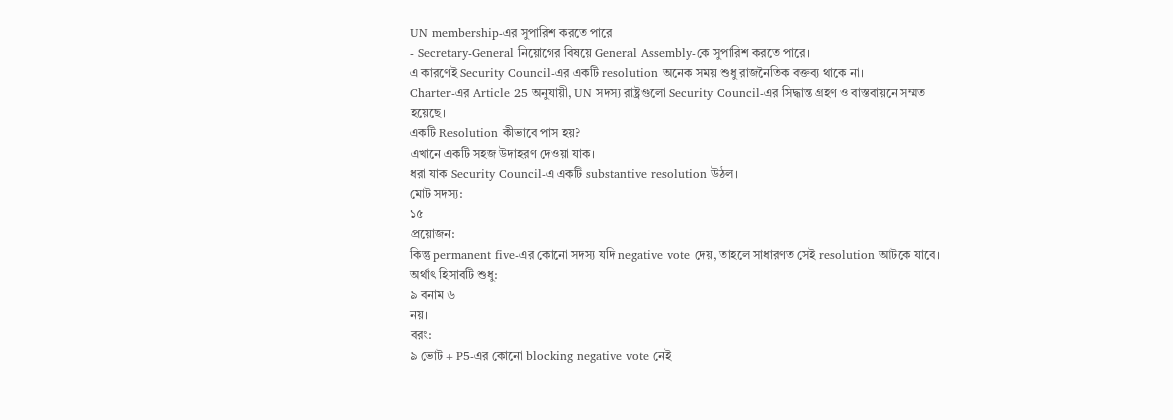UN membership-এর সুপারিশ করতে পারে
- Secretary-General নিয়োগের বিষয়ে General Assembly-কে সুপারিশ করতে পারে।
এ কারণেই Security Council-এর একটি resolution অনেক সময় শুধু রাজনৈতিক বক্তব্য থাকে না।
Charter-এর Article 25 অনুযায়ী, UN সদস্য রাষ্ট্রগুলো Security Council-এর সিদ্ধান্ত গ্রহণ ও বাস্তবায়নে সম্মত হয়েছে।
একটি Resolution কীভাবে পাস হয়?
এখানে একটি সহজ উদাহরণ দেওয়া যাক।
ধরা যাক Security Council-এ একটি substantive resolution উঠল।
মোট সদস্য:
১৫
প্রয়োজন:
কিন্তু permanent five-এর কোনো সদস্য যদি negative vote দেয়, তাহলে সাধারণত সেই resolution আটকে যাবে।
অর্থাৎ হিসাবটি শুধু:
৯ বনাম ৬
নয়।
বরং:
৯ ভোট + P5-এর কোনো blocking negative vote নেই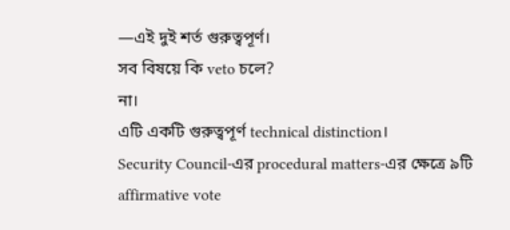—এই দুই শর্ত গুরুত্বপূর্ণ।
সব বিষয়ে কি veto চলে?
না।
এটি একটি গুরুত্বপূর্ণ technical distinction।
Security Council-এর procedural matters-এর ক্ষেত্রে ৯টি affirmative vote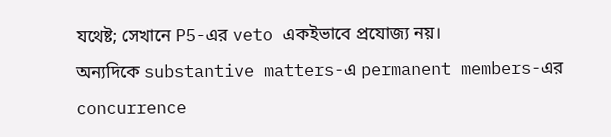যথেষ্ট; সেখানে P5-এর veto একইভাবে প্রযোজ্য নয়।
অন্যদিকে substantive matters-এ permanent members-এর concurrence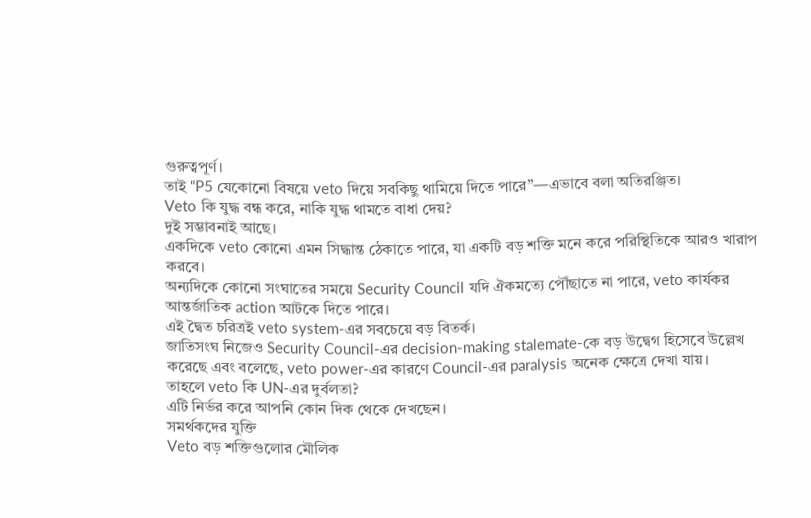গুরুত্বপূর্ণ।
তাই “P5 যেকোনো বিষয়ে veto দিয়ে সবকিছু থামিয়ে দিতে পারে”—এভাবে বলা অতিরঞ্জিত।
Veto কি যুদ্ধ বন্ধ করে, নাকি যুদ্ধ থামতে বাধা দেয়?
দুই সম্ভাবনাই আছে।
একদিকে veto কোনো এমন সিদ্ধান্ত ঠেকাতে পারে, যা একটি বড় শক্তি মনে করে পরিস্থিতিকে আরও খারাপ করবে।
অন্যদিকে কোনো সংঘাতের সময়ে Security Council যদি ঐকমত্যে পৌঁছাতে না পারে, veto কার্যকর আন্তর্জাতিক action আটকে দিতে পারে।
এই দ্বৈত চরিত্রই veto system-এর সবচেয়ে বড় বিতর্ক।
জাতিসংঘ নিজেও Security Council-এর decision-making stalemate-কে বড় উদ্বেগ হিসেবে উল্লেখ করেছে এবং বলেছে, veto power-এর কারণে Council-এর paralysis অনেক ক্ষেত্রে দেখা যায়।
তাহলে veto কি UN-এর দুর্বলতা?
এটি নির্ভর করে আপনি কোন দিক থেকে দেখছেন।
সমর্থকদের যুক্তি
Veto বড় শক্তিগুলোর মৌলিক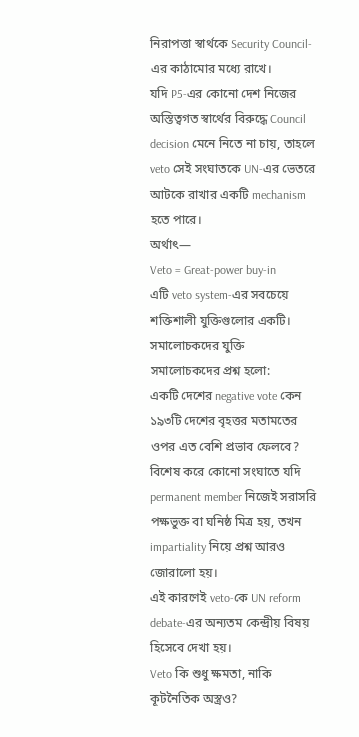নিরাপত্তা স্বার্থকে Security Council-এর কাঠামোর মধ্যে রাখে।
যদি P5-এর কোনো দেশ নিজের অস্তিত্বগত স্বার্থের বিরুদ্ধে Council decision মেনে নিতে না চায়, তাহলে veto সেই সংঘাতকে UN-এর ভেতরে আটকে রাখার একটি mechanism হতে পারে।
অর্থাৎ—
Veto = Great-power buy-in
এটি veto system-এর সবচেয়ে শক্তিশালী যুক্তিগুলোর একটি।
সমালোচকদের যুক্তি
সমালোচকদের প্রশ্ন হলো:
একটি দেশের negative vote কেন ১৯৩টি দেশের বৃহত্তর মতামতের ওপর এত বেশি প্রভাব ফেলবে?
বিশেষ করে কোনো সংঘাতে যদি permanent member নিজেই সরাসরি পক্ষভুক্ত বা ঘনিষ্ঠ মিত্র হয়, তখন impartiality নিয়ে প্রশ্ন আরও জোরালো হয়।
এই কারণেই veto-কে UN reform debate-এর অন্যতম কেন্দ্রীয় বিষয় হিসেবে দেখা হয়।
Veto কি শুধু ক্ষমতা, নাকি কূটনৈতিক অস্ত্রও?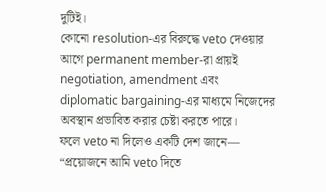দুটিই।
কোনো resolution-এর বিরুদ্ধে veto দেওয়ার আগে permanent member-রা প্রায়ই negotiation, amendment এবং diplomatic bargaining-এর মাধ্যমে নিজেদের অবস্থান প্রভাবিত করার চেষ্টা করতে পারে।
ফলে veto না দিলেও একটি দেশ জানে—
“প্রয়োজনে আমি veto দিতে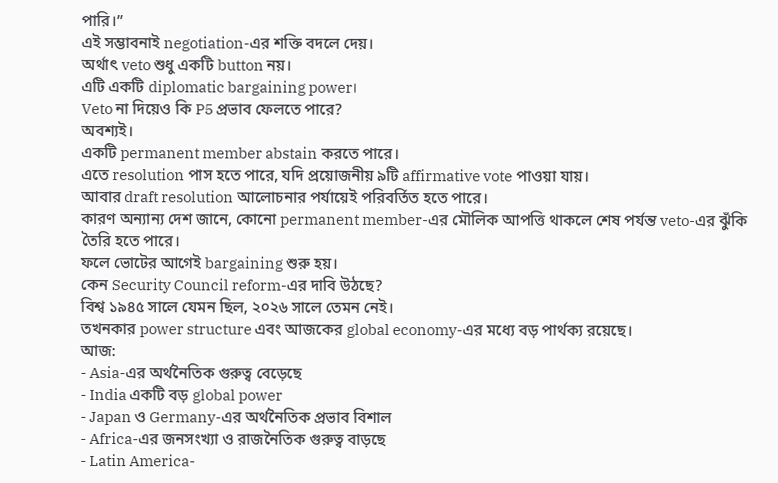পারি।”
এই সম্ভাবনাই negotiation-এর শক্তি বদলে দেয়।
অর্থাৎ veto শুধু একটি button নয়।
এটি একটি diplomatic bargaining power।
Veto না দিয়েও কি P5 প্রভাব ফেলতে পারে?
অবশ্যই।
একটি permanent member abstain করতে পারে।
এতে resolution পাস হতে পারে, যদি প্রয়োজনীয় ৯টি affirmative vote পাওয়া যায়।
আবার draft resolution আলোচনার পর্যায়েই পরিবর্তিত হতে পারে।
কারণ অন্যান্য দেশ জানে, কোনো permanent member-এর মৌলিক আপত্তি থাকলে শেষ পর্যন্ত veto-এর ঝুঁকি তৈরি হতে পারে।
ফলে ভোটের আগেই bargaining শুরু হয়।
কেন Security Council reform-এর দাবি উঠছে?
বিশ্ব ১৯৪৫ সালে যেমন ছিল, ২০২৬ সালে তেমন নেই।
তখনকার power structure এবং আজকের global economy-এর মধ্যে বড় পার্থক্য রয়েছে।
আজ:
- Asia-এর অর্থনৈতিক গুরুত্ব বেড়েছে
- India একটি বড় global power
- Japan ও Germany-এর অর্থনৈতিক প্রভাব বিশাল
- Africa-এর জনসংখ্যা ও রাজনৈতিক গুরুত্ব বাড়ছে
- Latin America-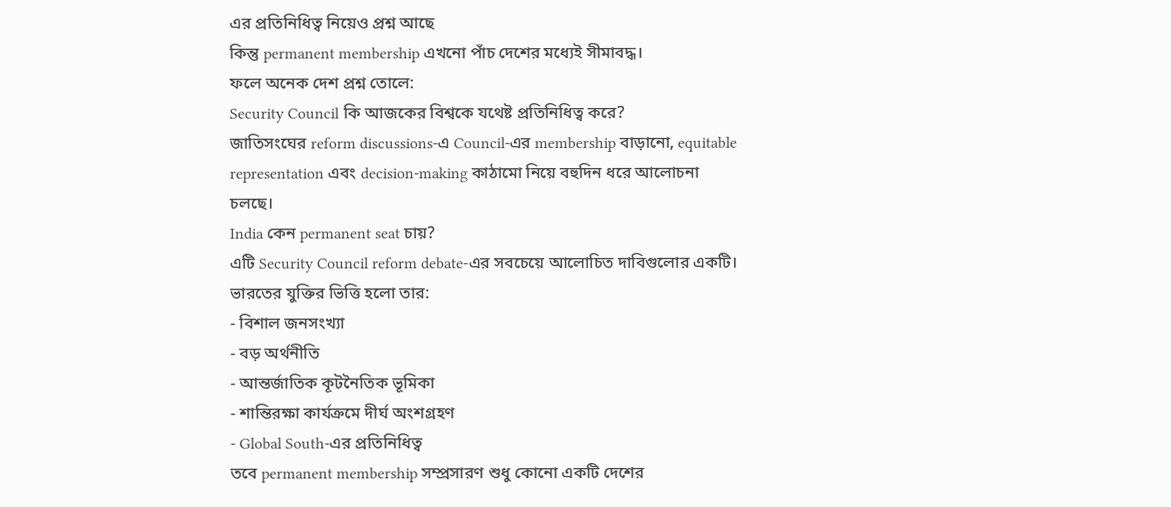এর প্রতিনিধিত্ব নিয়েও প্রশ্ন আছে
কিন্তু permanent membership এখনো পাঁচ দেশের মধ্যেই সীমাবদ্ধ।
ফলে অনেক দেশ প্রশ্ন তোলে:
Security Council কি আজকের বিশ্বকে যথেষ্ট প্রতিনিধিত্ব করে?
জাতিসংঘের reform discussions-এ Council-এর membership বাড়ানো, equitable representation এবং decision-making কাঠামো নিয়ে বহুদিন ধরে আলোচনা চলছে।
India কেন permanent seat চায়?
এটি Security Council reform debate-এর সবচেয়ে আলোচিত দাবিগুলোর একটি।
ভারতের যুক্তির ভিত্তি হলো তার:
- বিশাল জনসংখ্যা
- বড় অর্থনীতি
- আন্তর্জাতিক কূটনৈতিক ভূমিকা
- শান্তিরক্ষা কার্যক্রমে দীর্ঘ অংশগ্রহণ
- Global South-এর প্রতিনিধিত্ব
তবে permanent membership সম্প্রসারণ শুধু কোনো একটি দেশের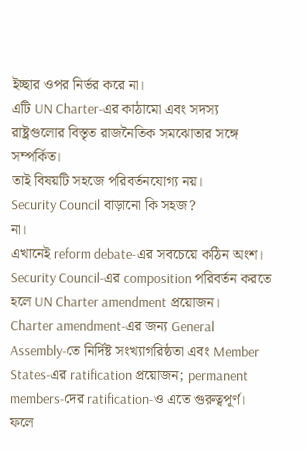ইচ্ছার ওপর নির্ভর করে না।
এটি UN Charter-এর কাঠামো এবং সদস্য রাষ্ট্রগুলোর বিস্তৃত রাজনৈতিক সমঝোতার সঙ্গে সম্পর্কিত।
তাই বিষয়টি সহজে পরিবর্তনযোগ্য নয়।
Security Council বাড়ানো কি সহজ?
না।
এখানেই reform debate-এর সবচেয়ে কঠিন অংশ।
Security Council-এর composition পরিবর্তন করতে হলে UN Charter amendment প্রয়োজন।
Charter amendment-এর জন্য General Assembly-তে নির্দিষ্ট সংখ্যাগরিষ্ঠতা এবং Member States-এর ratification প্রয়োজন; permanent members-দের ratification-ও এতে গুরুত্বপূর্ণ।
ফলে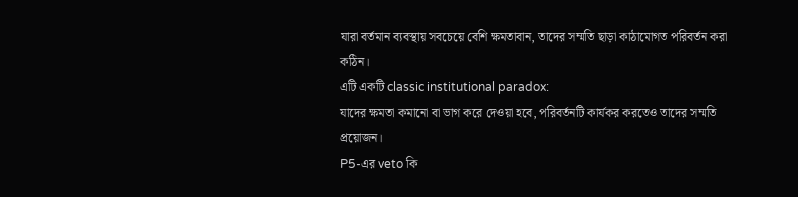যারা বর্তমান ব্যবস্থায় সবচেয়ে বেশি ক্ষমতাবান, তাদের সম্মতি ছাড়া কাঠামোগত পরিবর্তন করা কঠিন।
এটি একটি classic institutional paradox:
যাদের ক্ষমতা কমানো বা ভাগ করে দেওয়া হবে, পরিবর্তনটি কার্যকর করতেও তাদের সম্মতি প্রয়োজন।
P5-এর veto কি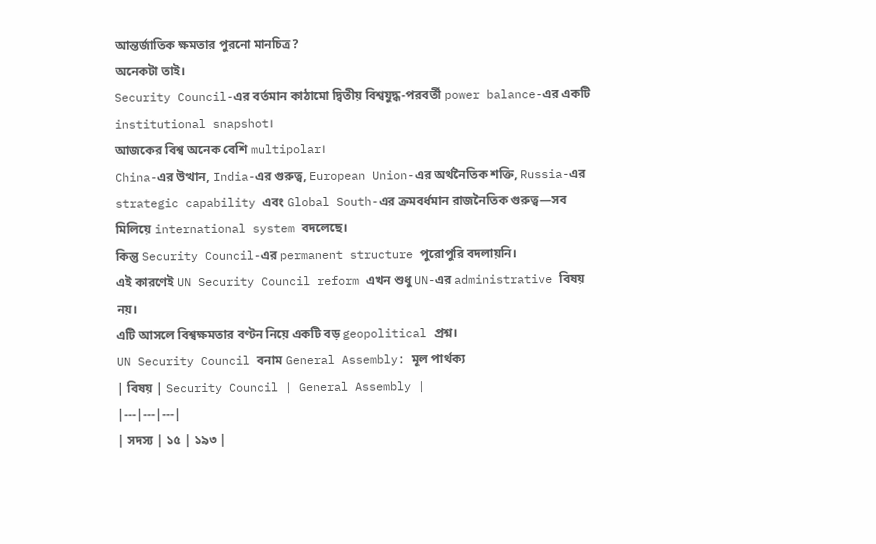আন্তর্জাতিক ক্ষমতার পুরনো মানচিত্র?
অনেকটা তাই।
Security Council-এর বর্তমান কাঠামো দ্বিতীয় বিশ্বযুদ্ধ-পরবর্তী power balance-এর একটি institutional snapshot।
আজকের বিশ্ব অনেক বেশি multipolar।
China-এর উত্থান, India-এর গুরুত্ব, European Union-এর অর্থনৈতিক শক্তি, Russia-এর strategic capability এবং Global South-এর ক্রমবর্ধমান রাজনৈতিক গুরুত্ব—সব মিলিয়ে international system বদলেছে।
কিন্তু Security Council-এর permanent structure পুরোপুরি বদলায়নি।
এই কারণেই UN Security Council reform এখন শুধু UN-এর administrative বিষয় নয়।
এটি আসলে বিশ্বক্ষমতার বণ্টন নিয়ে একটি বড় geopolitical প্রশ্ন।
UN Security Council বনাম General Assembly: মূল পার্থক্য
| বিষয় | Security Council | General Assembly |
|---|---|---|
| সদস্য | ১৫ | ১৯৩ |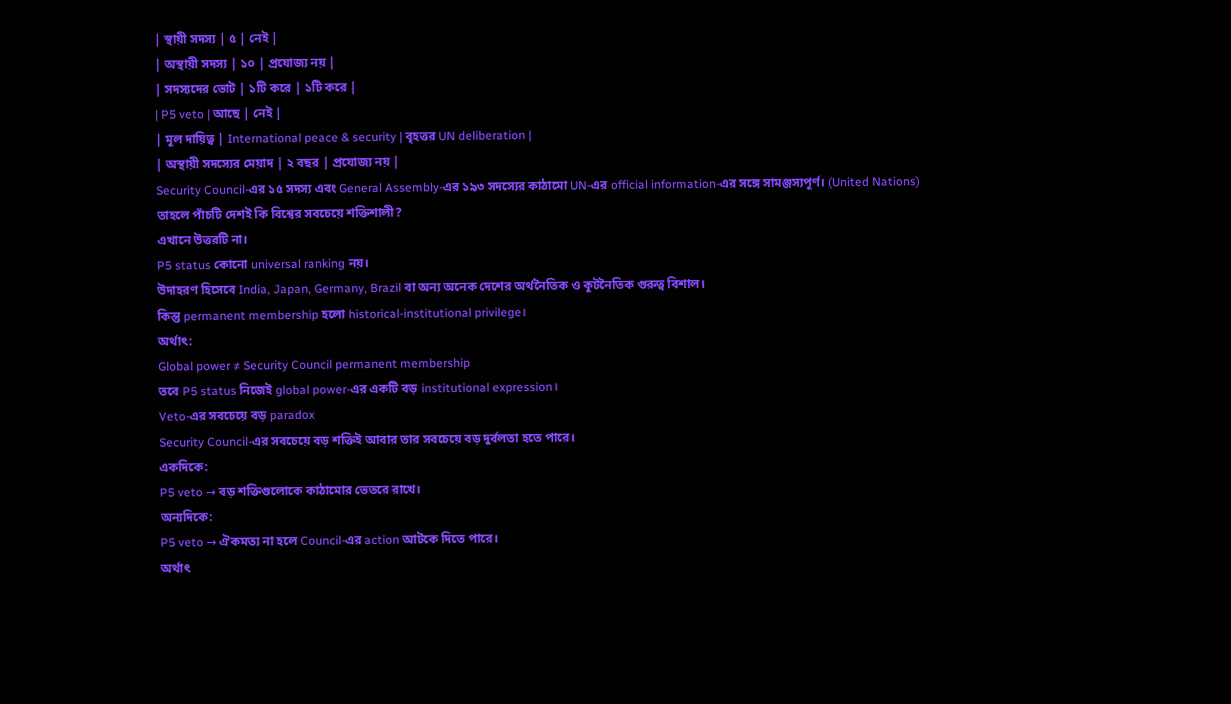| স্থায়ী সদস্য | ৫ | নেই |
| অস্থায়ী সদস্য | ১০ | প্রযোজ্য নয় |
| সদস্যদের ভোট | ১টি করে | ১টি করে |
| P5 veto | আছে | নেই |
| মূল দায়িত্ব | International peace & security | বৃহত্তর UN deliberation |
| অস্থায়ী সদস্যের মেয়াদ | ২ বছর | প্রযোজ্য নয় |
Security Council-এর ১৫ সদস্য এবং General Assembly-এর ১৯৩ সদস্যের কাঠামো UN-এর official information-এর সঙ্গে সামঞ্জস্যপূর্ণ। (United Nations)
তাহলে পাঁচটি দেশই কি বিশ্বের সবচেয়ে শক্তিশালী?
এখানে উত্তরটি না।
P5 status কোনো universal ranking নয়।
উদাহরণ হিসেবে India, Japan, Germany, Brazil বা অন্য অনেক দেশের অর্থনৈতিক ও কূটনৈতিক গুরুত্ব বিশাল।
কিন্তু permanent membership হলো historical-institutional privilege।
অর্থাৎ:
Global power ≠ Security Council permanent membership
তবে P5 status নিজেই global power-এর একটি বড় institutional expression।
Veto-এর সবচেয়ে বড় paradox
Security Council-এর সবচেয়ে বড় শক্তিই আবার তার সবচেয়ে বড় দুর্বলতা হতে পারে।
একদিকে:
P5 veto → বড় শক্তিগুলোকে কাঠামোর ভেতরে রাখে।
অন্যদিকে:
P5 veto → ঐকমত্য না হলে Council-এর action আটকে দিতে পারে।
অর্থাৎ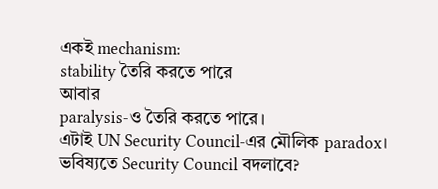একই mechanism:
stability তৈরি করতে পারে
আবার
paralysis-ও তৈরি করতে পারে।
এটাই UN Security Council-এর মৌলিক paradox।
ভবিষ্যতে Security Council বদলাবে?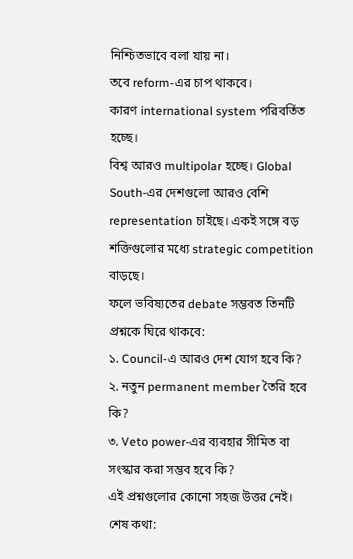নিশ্চিতভাবে বলা যায় না।
তবে reform-এর চাপ থাকবে।
কারণ international system পরিবর্তিত হচ্ছে।
বিশ্ব আরও multipolar হচ্ছে। Global South-এর দেশগুলো আরও বেশি representation চাইছে। একই সঙ্গে বড় শক্তিগুলোর মধ্যে strategic competition বাড়ছে।
ফলে ভবিষ্যতের debate সম্ভবত তিনটি প্রশ্নকে ঘিরে থাকবে:
১. Council-এ আরও দেশ যোগ হবে কি?
২. নতুন permanent member তৈরি হবে কি?
৩. Veto power-এর ব্যবহার সীমিত বা সংস্কার করা সম্ভব হবে কি?
এই প্রশ্নগুলোর কোনো সহজ উত্তর নেই।
শেষ কথা: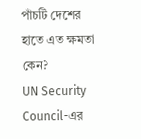পাঁচটি দেশের হাতে এত ক্ষমতা কেন?
UN Security Council-এর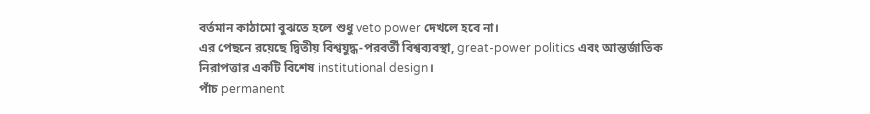বর্তমান কাঠামো বুঝতে হলে শুধু veto power দেখলে হবে না।
এর পেছনে রয়েছে দ্বিতীয় বিশ্বযুদ্ধ-পরবর্তী বিশ্বব্যবস্থা, great-power politics এবং আন্তর্জাতিক নিরাপত্তার একটি বিশেষ institutional design।
পাঁচ permanent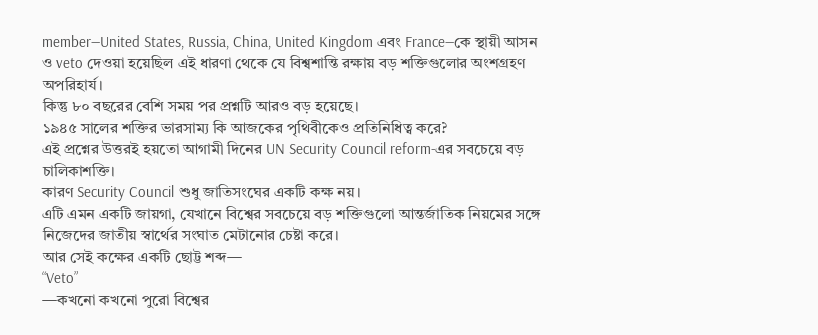member—United States, Russia, China, United Kingdom এবং France—কে স্থায়ী আসন ও veto দেওয়া হয়েছিল এই ধারণা থেকে যে বিশ্বশান্তি রক্ষায় বড় শক্তিগুলোর অংশগ্রহণ অপরিহার্য।
কিন্তু ৮০ বছরের বেশি সময় পর প্রশ্নটি আরও বড় হয়েছে।
১৯৪৫ সালের শক্তির ভারসাম্য কি আজকের পৃথিবীকেও প্রতিনিধিত্ব করে?
এই প্রশ্নের উত্তরই হয়তো আগামী দিনের UN Security Council reform-এর সবচেয়ে বড় চালিকাশক্তি।
কারণ Security Council শুধু জাতিসংঘের একটি কক্ষ নয়।
এটি এমন একটি জায়গা, যেখানে বিশ্বের সবচেয়ে বড় শক্তিগুলো আন্তর্জাতিক নিয়মের সঙ্গে নিজেদের জাতীয় স্বার্থের সংঘাত মেটানোর চেষ্টা করে।
আর সেই কক্ষের একটি ছোট্ট শব্দ—
“Veto”
—কখনো কখনো পুরো বিশ্বের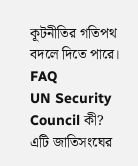কূটনীতির গতিপথ বদলে দিতে পারে।
FAQ
UN Security Council কী?
এটি জাতিসংঘের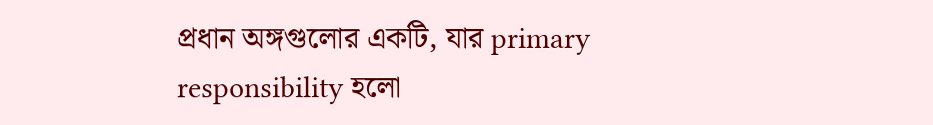প্রধান অঙ্গগুলোর একটি, যার primary responsibility হলো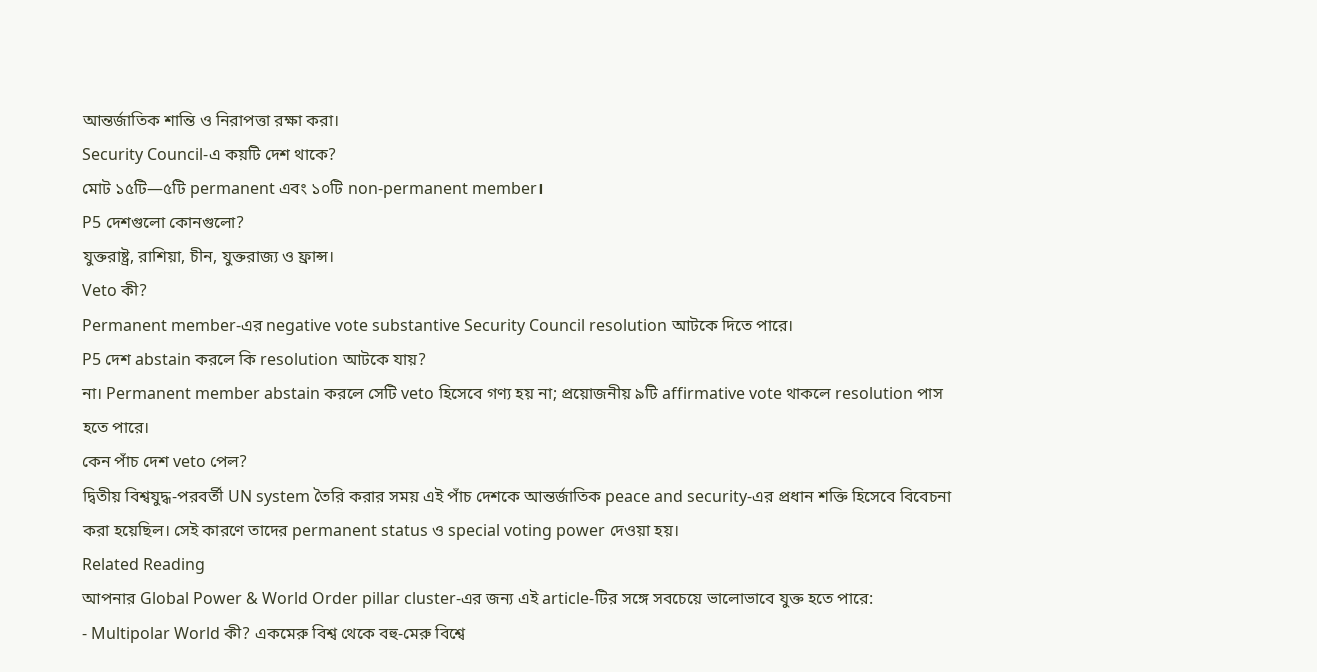আন্তর্জাতিক শান্তি ও নিরাপত্তা রক্ষা করা।
Security Council-এ কয়টি দেশ থাকে?
মোট ১৫টি—৫টি permanent এবং ১০টি non-permanent member।
P5 দেশগুলো কোনগুলো?
যুক্তরাষ্ট্র, রাশিয়া, চীন, যুক্তরাজ্য ও ফ্রান্স।
Veto কী?
Permanent member-এর negative vote substantive Security Council resolution আটকে দিতে পারে।
P5 দেশ abstain করলে কি resolution আটকে যায়?
না। Permanent member abstain করলে সেটি veto হিসেবে গণ্য হয় না; প্রয়োজনীয় ৯টি affirmative vote থাকলে resolution পাস হতে পারে।
কেন পাঁচ দেশ veto পেল?
দ্বিতীয় বিশ্বযুদ্ধ-পরবর্তী UN system তৈরি করার সময় এই পাঁচ দেশকে আন্তর্জাতিক peace and security-এর প্রধান শক্তি হিসেবে বিবেচনা করা হয়েছিল। সেই কারণে তাদের permanent status ও special voting power দেওয়া হয়।
Related Reading
আপনার Global Power & World Order pillar cluster-এর জন্য এই article-টির সঙ্গে সবচেয়ে ভালোভাবে যুক্ত হতে পারে:
- Multipolar World কী? একমেরু বিশ্ব থেকে বহু-মেরু বিশ্বে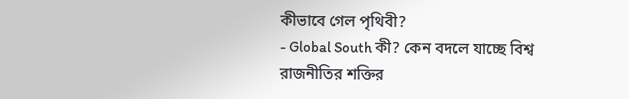কীভাবে গেল পৃথিবী?
- Global South কী? কেন বদলে যাচ্ছে বিশ্ব রাজনীতির শক্তির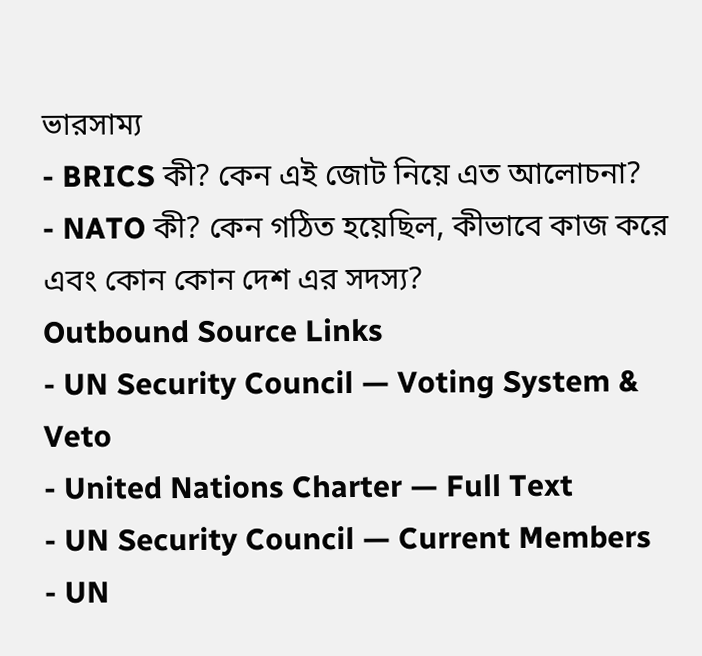ভারসাম্য
- BRICS কী? কেন এই জোট নিয়ে এত আলোচনা?
- NATO কী? কেন গঠিত হয়েছিল, কীভাবে কাজ করে এবং কোন কোন দেশ এর সদস্য?
Outbound Source Links
- UN Security Council — Voting System & Veto
- United Nations Charter — Full Text
- UN Security Council — Current Members
- UN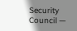Security Council —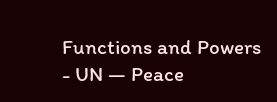Functions and Powers
- UN — Peace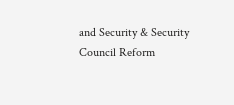and Security & Security Council Reform